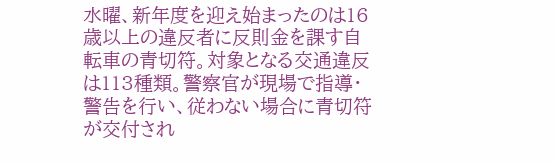水曜、新年度を迎え始まったのは16歳以上の違反者に反則金を課す自転車の青切符。対象となる交通違反は113種類。警察官が現場で指導・警告を行い、従わない場合に青切符が交付され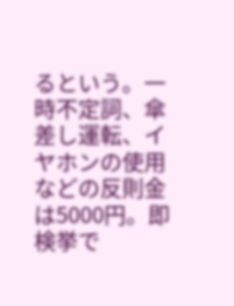るという。一時不定詞、傘差し運転、イヤホンの使用などの反則金は5000円。即検挙で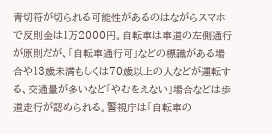青切符が切られる可能性があるのはながらスマホで反則金は1万2000円。自転車は車道の左側通行が原則だが、「自転車通行可」などの標識がある場合や13歳未満もしくは70歳以上の人などが運転する、交通量が多いなど「やむをえない」場合などは歩道走行が認められる。警視庁は「自転車の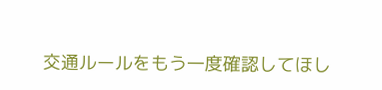交通ルールをもう一度確認してほし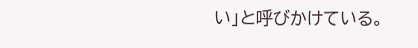い」と呼びかけている。